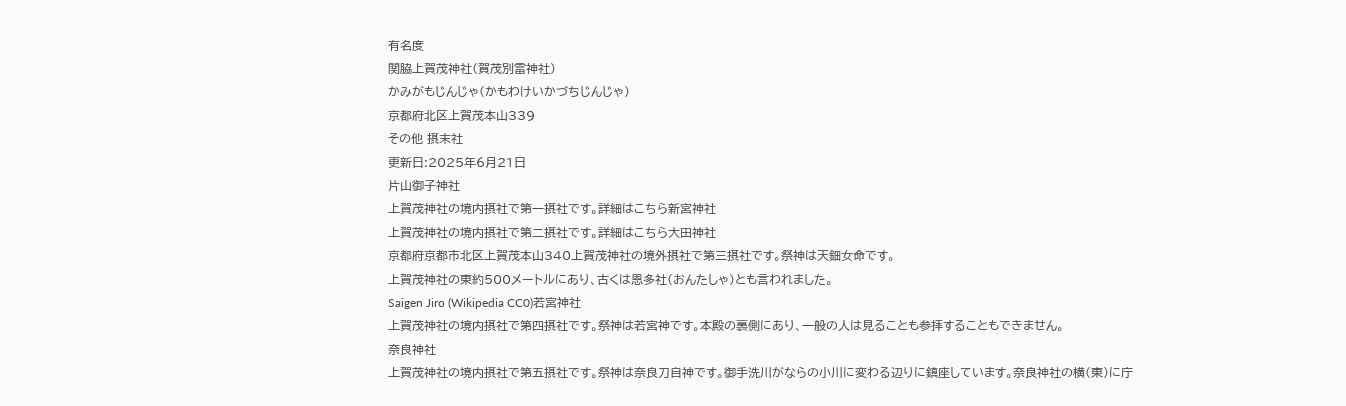有名度
関脇上賀茂神社(賀茂別雷神社)
かみがもじんじゃ(かもわけいかづちじんじゃ)
京都府北区上賀茂本山339
その他 摂末社
更新日:2025年6月21日
片山御子神社
上賀茂神社の境内摂社で第一摂社です。詳細はこちら新宮神社
上賀茂神社の境内摂社で第二摂社です。詳細はこちら大田神社
京都府京都市北区上賀茂本山340上賀茂神社の境外摂社で第三摂社です。祭神は天鈿女命です。
上賀茂神社の東約500メートルにあり、古くは恩多社(おんたしゃ)とも言われました。
Saigen Jiro (Wikipedia CC0)若宮神社
上賀茂神社の境内摂社で第四摂社です。祭神は若宮神です。本殿の裏側にあり、一般の人は見ることも参拝することもできません。
奈良神社
上賀茂神社の境内摂社で第五摂社です。祭神は奈良刀自神です。御手洗川がならの小川に変わる辺りに鎮座しています。奈良神社の横(東)に庁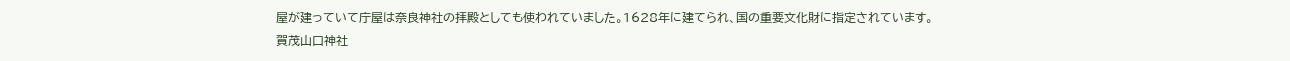屋が建っていて庁屋は奈良神社の拝殿としても使われていました。1628年に建てられ、国の重要文化財に指定されています。
賀茂山口神社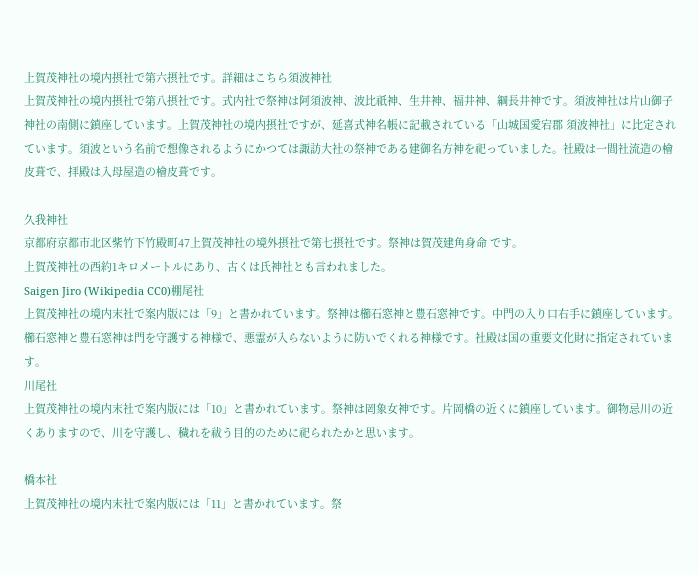上賀茂神社の境内摂社で第六摂社です。詳細はこちら須波神社
上賀茂神社の境内摂社で第八摂社です。式内社で祭神は阿須波神、波比祇神、生井神、福井神、綱長井神です。須波神社は片山御子神社の南側に鎮座しています。上賀茂神社の境内摂社ですが、延喜式神名帳に記載されている「山城国愛宕郡 須波神社」に比定されています。須波という名前で想像されるようにかつては諏訪大社の祭神である建御名方神を祀っていました。社殿は一間社流造の檜皮葺で、拝殿は入母屋造の檜皮葺です。

久我神社
京都府京都市北区紫竹下竹殿町47上賀茂神社の境外摂社で第七摂社です。祭神は賀茂建角身命 です。
上賀茂神社の西約1キロメートルにあり、古くは氏神社とも言われました。
Saigen Jiro (Wikipedia CC0)棚尾社
上賀茂神社の境内末社で案内版には「9」と書かれています。祭神は櫛石窓神と豊石窓神です。中門の入り口右手に鎮座しています。櫛石窓神と豊石窓神は門を守護する神様で、悪霊が入らないように防いでくれる神様です。社殿は国の重要文化財に指定されています。
川尾社
上賀茂神社の境内末社で案内版には「10」と書かれています。祭神は罔象女神です。片岡橋の近くに鎮座しています。御物忌川の近くありますので、川を守護し、穢れを祓う目的のために祀られたかと思います。

橋本社
上賀茂神社の境内末社で案内版には「11」と書かれています。祭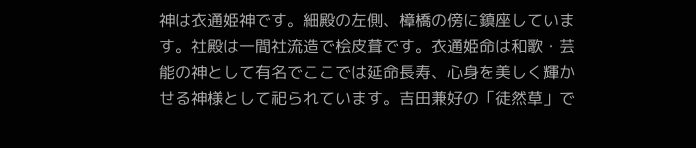神は衣通姫神です。細殿の左側、樟橋の傍に鎮座しています。社殿は一間社流造で桧皮葺です。衣通姫命は和歌・芸能の神として有名でここでは延命長寿、心身を美しく輝かせる神様として祀られています。吉田兼好の「徒然草」で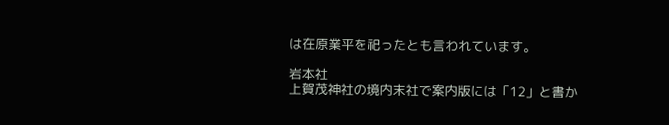は在原業平を祀ったとも言われています。

岩本社
上賀茂神社の境内末社で案内版には「12」と書か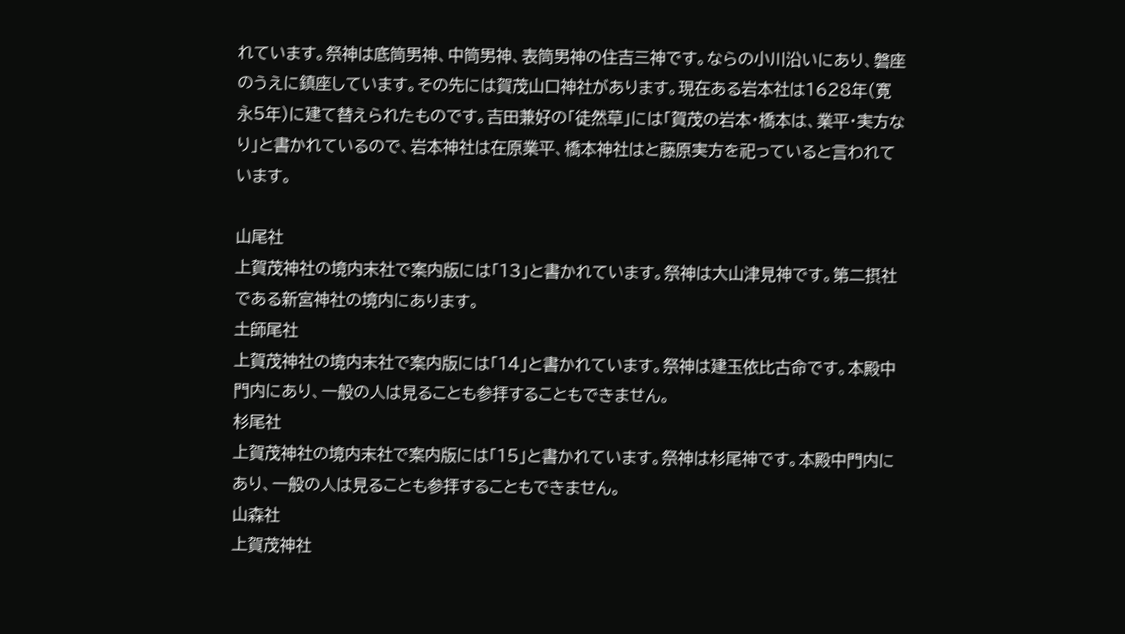れています。祭神は底筒男神、中筒男神、表筒男神の住吉三神です。ならの小川沿いにあり、磐座のうえに鎮座しています。その先には賀茂山口神社があります。現在ある岩本社は1628年(寛永5年)に建て替えられたものです。吉田兼好の「徒然草」には「賀茂の岩本・橋本は、業平・実方なり」と書かれているので、岩本神社は在原業平、橋本神社はと藤原実方を祀っていると言われています。

山尾社
上賀茂神社の境内末社で案内版には「13」と書かれています。祭神は大山津見神です。第二摂社である新宮神社の境内にあります。
土師尾社
上賀茂神社の境内末社で案内版には「14」と書かれています。祭神は建玉依比古命です。本殿中門内にあり、一般の人は見ることも参拝することもできません。
杉尾社
上賀茂神社の境内末社で案内版には「15」と書かれています。祭神は杉尾神です。本殿中門内にあり、一般の人は見ることも参拝することもできません。
山森社
上賀茂神社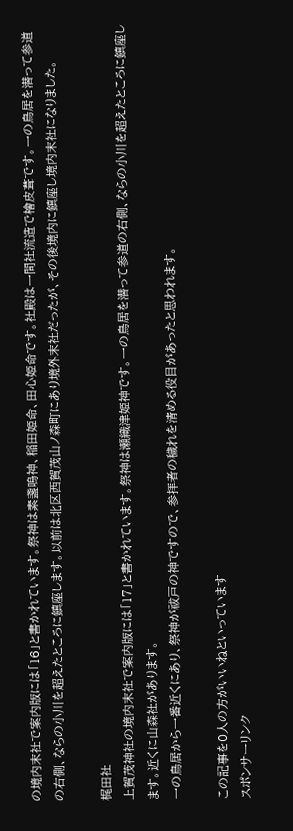の境内末社で案内版には「16」と書かれています。祭神は素盞嗚神、稲田姫命、田心姫命です。社殿は一間社流造で檜皮葺です。一の鳥居を潜って参道の右側、ならの小川を超えたところに鎮座します。以前は北区西賀茂山ノ森町にあり境外末社だったが、その後境内に鎮座し境内末社になりました。

梶田社
上賀茂神社の境内末社で案内版には「17」と書かれています。祭神は瀬織津姫神です。一の鳥居を潜って参道の右側、ならの小川を超えたところに鎮座します。近くに山森社があります。
一の鳥居から一番近くにあり、祭神が祓戸の神ですので、参拝者の穢れを清める役目があったと思われます。

この記事を0人の方がいいねといっています
スポンサーリンク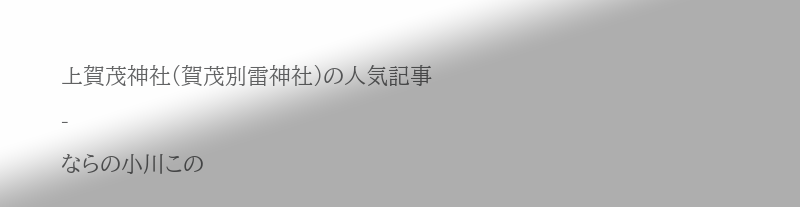上賀茂神社(賀茂別雷神社)の人気記事
-
ならの小川この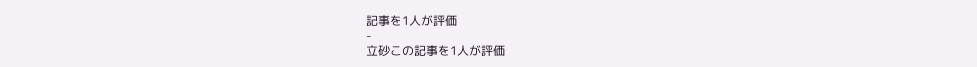記事を1人が評価
-
立砂この記事を1人が評価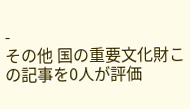-
その他 国の重要文化財この記事を0人が評価